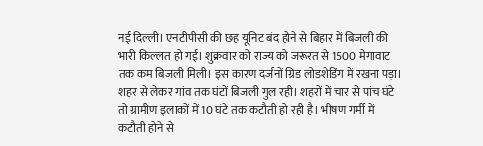नई दिल्ली। एनटीपीसी की छह यूनिट बंद होने से बिहार में बिजली की भारी किल्लत हो गई। शुक्रवार को राज्य को जरूरत से 1500 मेगावाट तक कम बिजली मिली। इस कारण दर्जनों ग्रिड लोडशेडिंग में रखना पड़ा। शहर से लेकर गांव तक घंटों बिजली गुल रही। शहरों में चार से पांच घंटे तो ग्रामीण इलाकों में 10 घंटे तक कटौती हो रही है। भीषण गर्मी में कटौती होने से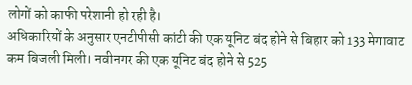लोगों को काफी परेशानी हो रही है।
अधिकारियों के अनुसार एनटीपीसी कांटी की एक यूनिट बंद होने से बिहार को 133 मेगावाट कम बिजली मिली। नवीनगर की एक यूनिट बंद होने से 525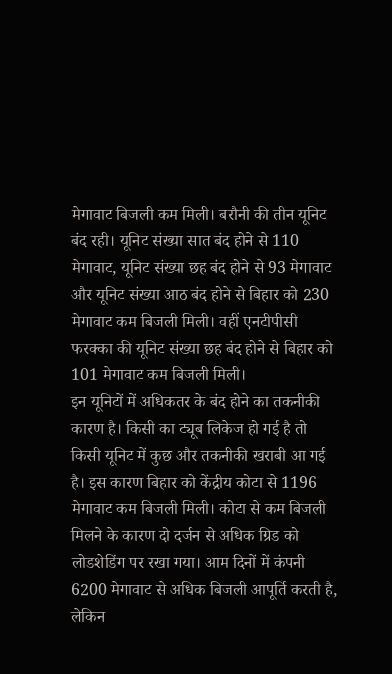मेगावाट बिजली कम मिली। बरौनी की तीन यूनिट बंद रही। यूनिट संख्या सात बंद होने से 110 मेगावाट, यूनिट संख्या छह बंद होने से 93 मेगावाट और यूनिट संख्या आठ बंद होने से बिहार को 230 मेगावाट कम बिजली मिली। वहीं एनटीपीसी फरक्का की यूनिट संख्या छह बंद होने से बिहार को 101 मेगावाट कम बिजली मिली।
इन यूनिटों में अधिकतर के बंद होने का तकनीकी कारण है। किसी का ट्यूब लिकेज हो गई है तो किसी यूनिट में कुछ और तकनीकी खराबी आ गई है। इस कारण बिहार को केंद्रीय कोटा से 1196 मेगावाट कम बिजली मिली। कोटा से कम बिजली मिलने के कारण दो दर्जन से अधिक ग्रिड को लोडशेडिंग पर रखा गया। आम दिनों में कंपनी 6200 मेगावाट से अधिक बिजली आपूर्ति करती है, लेकिन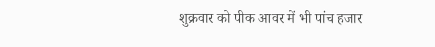शुक्रवार को पीक आवर में भी पांच हजार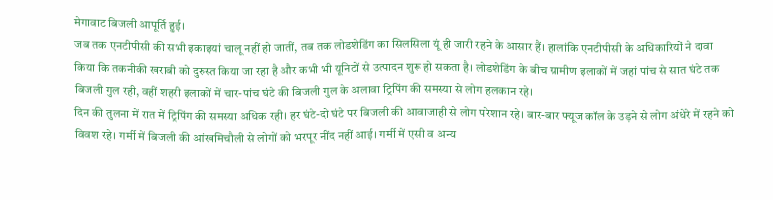मेगावाट बिजली आपूर्ति हुई।
जब तक एनटीपीसी की सभी इकाइयां चालू नहीं हो जातीं, तब तक लोडशेडिंग का सिलसिला यूं ही जारी रहने के आसार हैं। हालांकि एनटीपीसी के अधिकारियों ने दावा किया कि तकनीकी खराबी को दुरुस्त किया जा रहा है और कभी भी यूनिटों से उत्पादन शुरू हो सकता है। लोडशेडिंग के बीच ग्रामीण इलाकों में जहां पांच से सात घंटे तक बिजली गुल रही, वहीं शहरी इलाकों में चार-पांच घंटे की बिजली गुल के अलावा ट्रिपिंग की समस्या से लोग हलकान रहे।
दिन की तुलना में रात में ट्रिपिंग की समस्या अधिक रही। हर घंटे-दो घंटे पर बिजली की आवाजाही से लोग परेशान रहे। बार-बार फ्यूज कॉल के उड़ने से लोग अंधेरे में रहने को विवश रहे। गर्मी में बिजली की आंखमिचौली से लोगों को भरपूर नींद नहीं आई। गर्मी में एसी व अन्य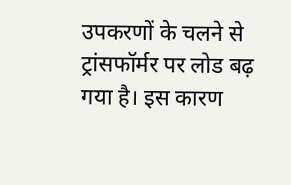उपकरणों के चलने से ट्रांसफॉर्मर पर लोड बढ़ गया है। इस कारण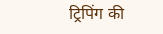ट्रिपिंग की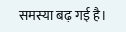समस्या बढ़ गई है।